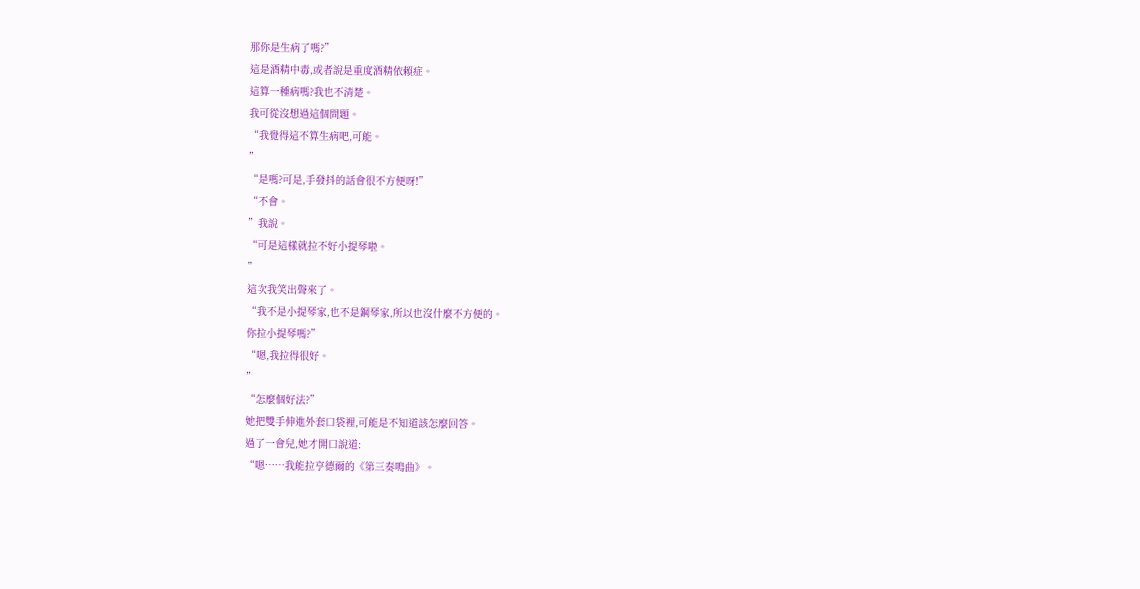那你是生病了嗎?”
這是酒精中毒,或者說是重度酒精依賴症。
這算一種病嗎?我也不清楚。
我可從沒想過這個問題。
“我覺得這不算生病吧,可能。
”
“是嗎?可是,手發抖的話會很不方便呀!”
“不會。
”我說。
“可是這樣就拉不好小提琴啦。
”
這次我笑出聲來了。
“我不是小提琴家,也不是鋼琴家,所以也沒什麼不方便的。
你拉小提琴嗎?”
“嗯,我拉得很好。
”
“怎麼個好法?”
她把雙手伸進外套口袋裡,可能是不知道該怎麼回答。
過了一會兒,她才開口說道:
“嗯……我能拉亨德爾的《第三奏鳴曲》。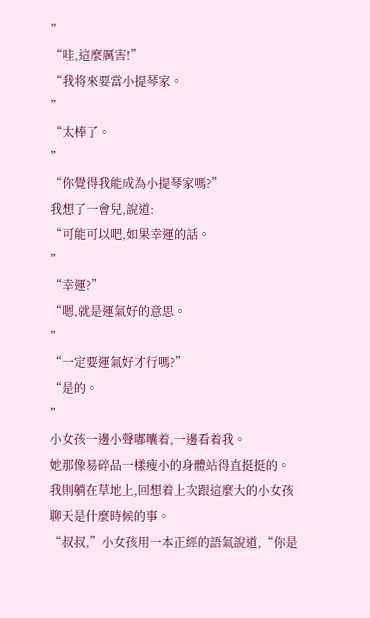”
“哇,這麼厲害!”
“我将來要當小提琴家。
”
“太棒了。
”
“你覺得我能成為小提琴家嗎?”
我想了一會兒,說道:
“可能可以吧,如果幸運的話。
”
“幸運?”
“嗯,就是運氣好的意思。
”
“一定要運氣好才行嗎?”
“是的。
”
小女孩一邊小聲嘟囔着,一邊看着我。
她那像易碎品一樣瘦小的身體站得直挺挺的。
我則躺在草地上,回想着上次跟這麼大的小女孩聊天是什麼時候的事。
“叔叔,”小女孩用一本正經的語氣說道,“你是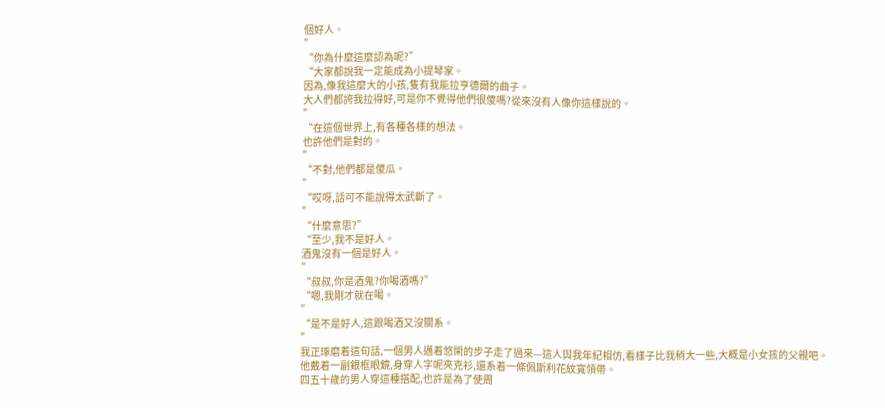個好人。
”
“你為什麼這麼認為呢?”
“大家都說我一定能成為小提琴家。
因為,像我這麼大的小孩,隻有我能拉亨德爾的曲子。
大人們都誇我拉得好,可是你不覺得他們很傻嗎?從來沒有人像你這樣說的。
”
“在這個世界上,有各種各樣的想法。
也許他們是對的。
”
“不對,他們都是傻瓜。
”
“哎呀,話可不能說得太武斷了。
”
“什麼意思?”
“至少,我不是好人。
酒鬼沒有一個是好人。
”
“叔叔,你是酒鬼?你喝酒嗎?”
“嗯,我剛才就在喝。
”
“是不是好人,這跟喝酒又沒關系。
”
我正琢磨着這句話,一個男人邁着悠閑的步子走了過來—這人與我年紀相仿,看樣子比我稍大一些,大概是小女孩的父親吧。
他戴着一副銀框眼鏡,身穿人字呢夾克衫,還系着一條佩斯利花紋寬領帶。
四五十歲的男人穿這種搭配,也許是為了使周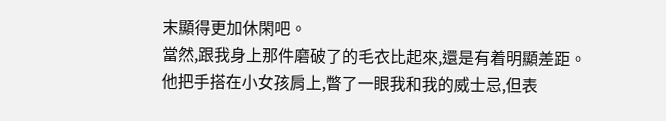末顯得更加休閑吧。
當然,跟我身上那件磨破了的毛衣比起來,還是有着明顯差距。
他把手搭在小女孩肩上,瞥了一眼我和我的威士忌,但表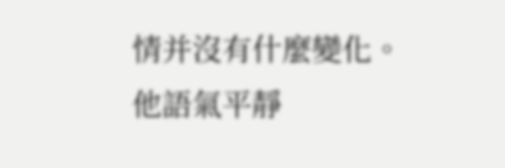情并沒有什麼變化。
他語氣平靜